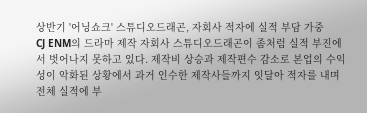상반기 '어닝쇼크' 스튜디오드래곤, 자회사 적자에 실적 부담 가중
CJ ENM의 드라마 제작 자회사 스튜디오드래곤이 좀처럼 실적 부진에서 벗어나지 못하고 있다. 제작비 상승과 제작편수 감소로 본업의 수익성이 악화된 상황에서 과거 인수한 제작사들까지 잇달아 적자를 내며 전체 실적에 부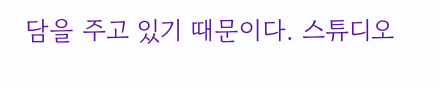담을 주고 있기 때문이다. 스튜디오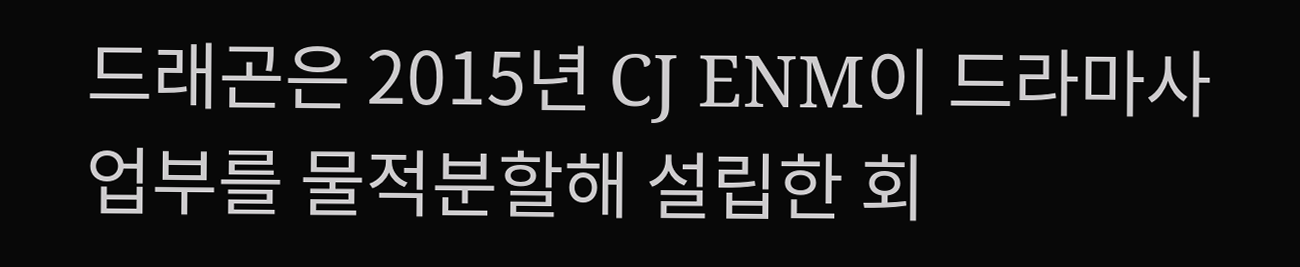드래곤은 2015년 CJ ENM이 드라마사업부를 물적분할해 설립한 회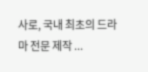사로, 국내 최초의 드라마 전문 제작 ...